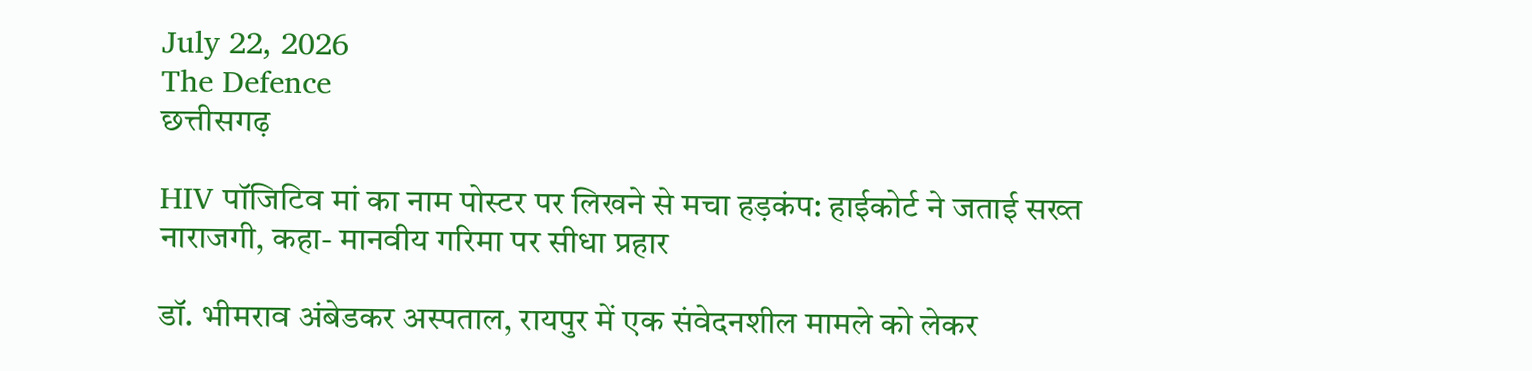July 22, 2026
The Defence
छत्तीसगढ़

HIV पॉजिटिव मां का नाम पोस्टर पर लिखने से मचा हड़कंप: हाईकोर्ट ने जताई सख्त नाराजगी, कहा- मानवीय गरिमा पर सीधा प्रहार

डॉ. भीमराव अंबेडकर अस्पताल, रायपुर में एक संवेदनशील मामले को लेकर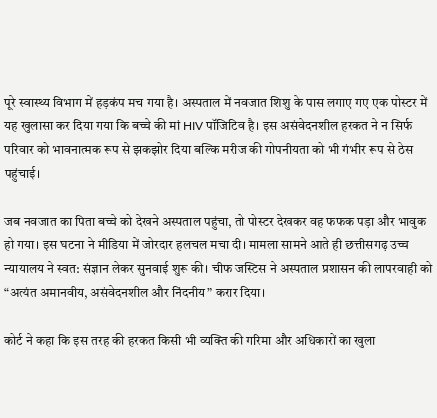पूरे स्वास्थ्य विभाग में हड़कंप मच गया है। अस्पताल में नवजात शिशु के पास लगाए गए एक पोस्टर में यह खुलासा कर दिया गया कि बच्चे की मां HIV पॉजिटिव है। इस असंवेदनशील हरकत ने न सिर्फ परिवार को भावनात्मक रूप से झकझोर दिया बल्कि मरीज की गोपनीयता को भी गंभीर रूप से ठेस पहुंचाई।

जब नवजात का पिता बच्चे को देखने अस्पताल पहुंचा, तो पोस्टर देखकर वह फफक पड़ा और भावुक हो गया। इस घटना ने मीडिया में जोरदार हलचल मचा दी। मामला सामने आते ही छत्तीसगढ़ उच्च न्यायालय ने स्वत: संज्ञान लेकर सुनवाई शुरू की। चीफ जस्टिस ने अस्पताल प्रशासन की लापरवाही को “अत्यंत अमानवीय, असंवेदनशील और निंदनीय” करार दिया।

कोर्ट ने कहा कि इस तरह की हरकत किसी भी व्यक्ति की गरिमा और अधिकारों का खुला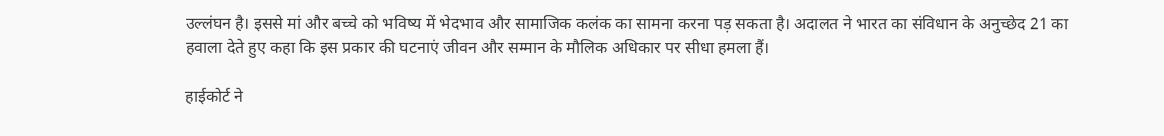उल्लंघन है। इससे मां और बच्चे को भविष्य में भेदभाव और सामाजिक कलंक का सामना करना पड़ सकता है। अदालत ने भारत का संविधान के अनुच्छेद 21 का हवाला देते हुए कहा कि इस प्रकार की घटनाएं जीवन और सम्मान के मौलिक अधिकार पर सीधा हमला हैं।

हाईकोर्ट ने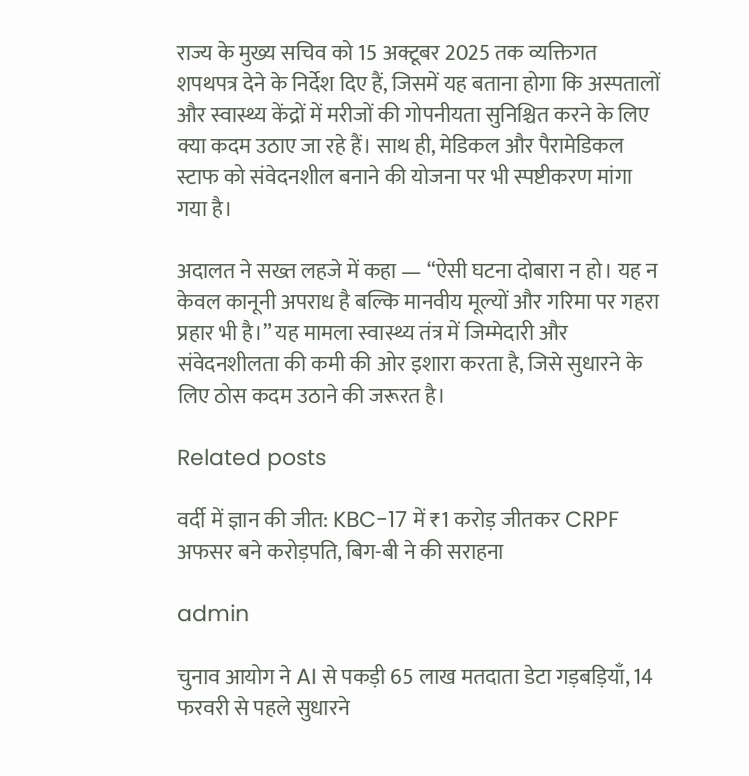राज्य के मुख्य सचिव को 15 अक्टूबर 2025 तक व्यक्तिगत शपथपत्र देने के निर्देश दिए हैं, जिसमें यह बताना होगा कि अस्पतालों और स्वास्थ्य केंद्रों में मरीजों की गोपनीयता सुनिश्चित करने के लिए क्या कदम उठाए जा रहे हैं। साथ ही, मेडिकल और पैरामेडिकल स्टाफ को संवेदनशील बनाने की योजना पर भी स्पष्टीकरण मांगा गया है।

अदालत ने सख्त लहजे में कहा — “ऐसी घटना दोबारा न हो। यह न केवल कानूनी अपराध है बल्कि मानवीय मूल्यों और गरिमा पर गहरा प्रहार भी है।” यह मामला स्वास्थ्य तंत्र में जिम्मेदारी और संवेदनशीलता की कमी की ओर इशारा करता है, जिसे सुधारने के लिए ठोस कदम उठाने की जरूरत है।

Related posts

वर्दी में ज्ञान की जीत: KBC-17 में ₹1 करोड़ जीतकर CRPF अफसर बने करोड़पति, बिग-बी ने की सराहना

admin

चुनाव आयोग ने AI से पकड़ी 65 लाख मतदाता डेटा गड़बड़ियाँ, 14 फरवरी से पहले सुधारने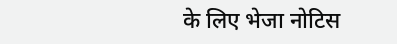के लिए भेजा नोटिस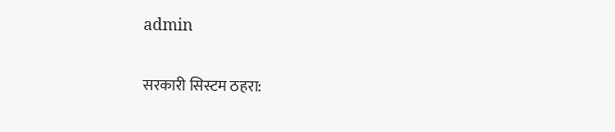admin

सरकारी सिस्टम ठहरा: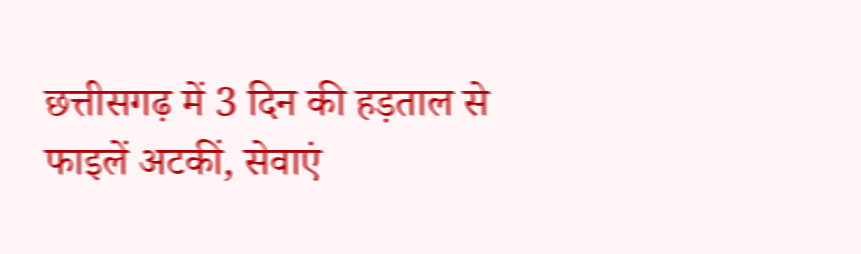छत्तीसगढ़ में 3 दिन की हड़ताल से फाइलें अटकीं, सेवाएं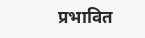प्रभावित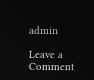admin

Leave a Comment